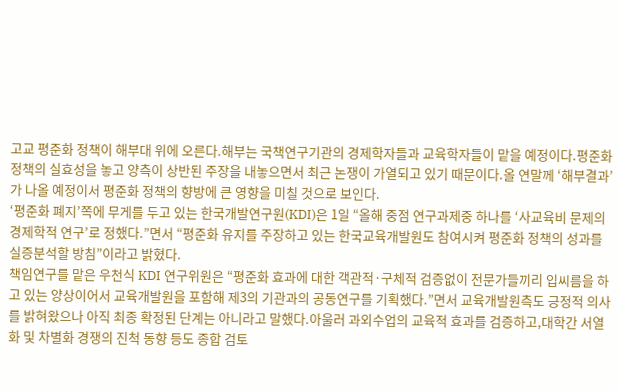고교 평준화 정책이 해부대 위에 오른다.해부는 국책연구기관의 경제학자들과 교육학자들이 맡을 예정이다.평준화 정책의 실효성을 놓고 양측이 상반된 주장을 내놓으면서 최근 논쟁이 가열되고 있기 때문이다.올 연말께 ‘해부결과’가 나올 예정이서 평준화 정책의 향방에 큰 영향을 미칠 것으로 보인다.
‘평준화 폐지’쪽에 무게를 두고 있는 한국개발연구원(KDI)은 1일 “올해 중점 연구과제중 하나를 ‘사교육비 문제의 경제학적 연구’로 정했다.”면서 “평준화 유지를 주장하고 있는 한국교육개발원도 참여시켜 평준화 정책의 성과를 실증분석할 방침”이라고 밝혔다.
책임연구를 맡은 우천식 KDI 연구위원은 “평준화 효과에 대한 객관적·구체적 검증없이 전문가들끼리 입씨름을 하고 있는 양상이어서 교육개발원을 포함해 제3의 기관과의 공동연구를 기획했다.”면서 교육개발원측도 긍정적 의사를 밝혀왔으나 아직 최종 확정된 단계는 아니라고 말했다.아울러 과외수업의 교육적 효과를 검증하고,대학간 서열화 및 차별화 경쟁의 진척 동향 등도 종합 검토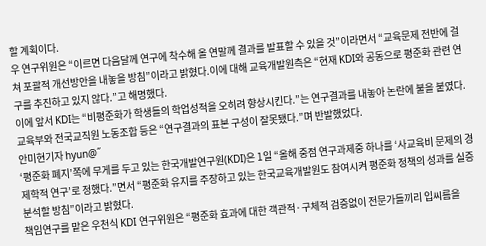할 계획이다.
우 연구위원은 “이르면 다음달께 연구에 착수해 올 연말께 결과를 발표할 수 있을 것”이라면서 “교육문제 전반에 걸쳐 포괄적 개선방안을 내놓을 방침”이라고 밝혔다.이에 대해 교육개발원측은 “현재 KDI와 공동으로 평준화 관련 연구를 추진하고 있지 않다.”고 해명했다.
이에 앞서 KDI는 “비평준화가 학생들의 학업성적을 오히려 향상시킨다.”는 연구결과를 내놓아 논란에 불을 붙였다.
교육부와 전국교직원 노동조합 등은 “연구결과의 표본 구성이 잘못됐다.”며 반발했었다.
안미현기자 hyun@˝
‘평준화 폐지’쪽에 무게를 두고 있는 한국개발연구원(KDI)은 1일 “올해 중점 연구과제중 하나를 ‘사교육비 문제의 경제학적 연구’로 정했다.”면서 “평준화 유지를 주장하고 있는 한국교육개발원도 참여시켜 평준화 정책의 성과를 실증분석할 방침”이라고 밝혔다.
책임연구를 맡은 우천식 KDI 연구위원은 “평준화 효과에 대한 객관적·구체적 검증없이 전문가들끼리 입씨름을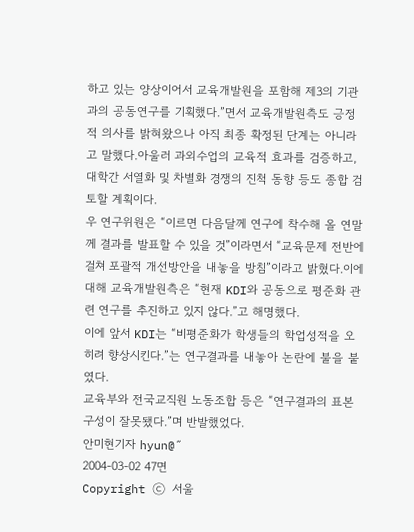하고 있는 양상이어서 교육개발원을 포함해 제3의 기관과의 공동연구를 기획했다.”면서 교육개발원측도 긍정적 의사를 밝혀왔으나 아직 최종 확정된 단계는 아니라고 말했다.아울러 과외수업의 교육적 효과를 검증하고,대학간 서열화 및 차별화 경쟁의 진척 동향 등도 종합 검토할 계획이다.
우 연구위원은 “이르면 다음달께 연구에 착수해 올 연말께 결과를 발표할 수 있을 것”이라면서 “교육문제 전반에 걸쳐 포괄적 개선방안을 내놓을 방침”이라고 밝혔다.이에 대해 교육개발원측은 “현재 KDI와 공동으로 평준화 관련 연구를 추진하고 있지 않다.”고 해명했다.
이에 앞서 KDI는 “비평준화가 학생들의 학업성적을 오히려 향상시킨다.”는 연구결과를 내놓아 논란에 불을 붙였다.
교육부와 전국교직원 노동조합 등은 “연구결과의 표본 구성이 잘못됐다.”며 반발했었다.
안미현기자 hyun@˝
2004-03-02 47면
Copyright ⓒ 서울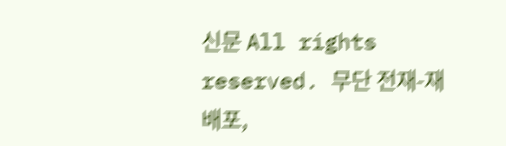신문 All rights reserved. 무단 전재-재배포,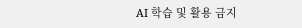AI 학습 및 활용 금지